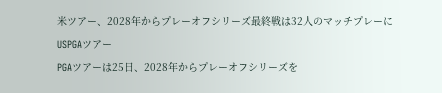米ツアー、2028年からプレーオフシリーズ最終戦は32人のマッチプレーに
USPGAツアー
PGAツアーは25日、2028年からプレーオフシリーズを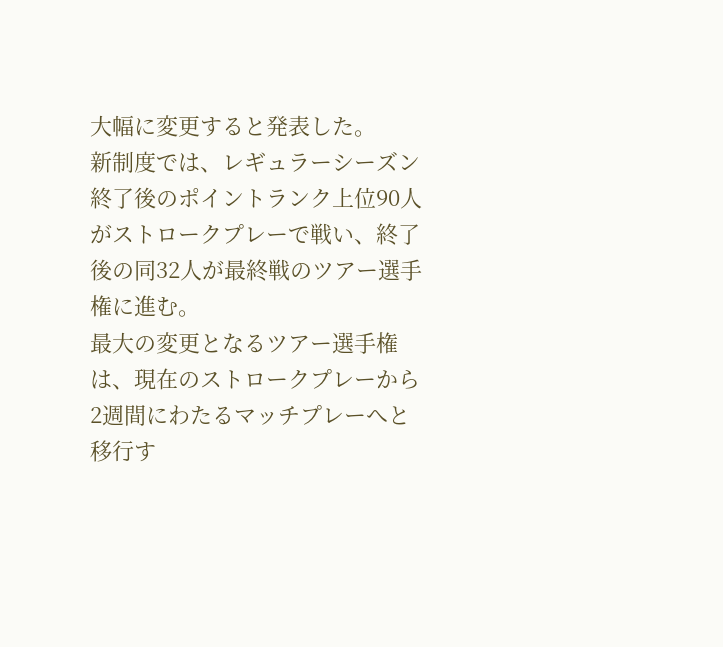大幅に変更すると発表した。
新制度では、レギュラーシーズン終了後のポイントランク上位90人がストロークプレーで戦い、終了後の同32人が最終戦のツアー選手権に進む。
最大の変更となるツアー選手権は、現在のストロークプレーから2週間にわたるマッチプレーへと移行す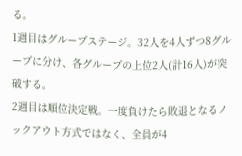る。
1週目はグループステージ。32人を4人ずつ8グループに分け、各グループの上位2人(計16人)が突破する。
2週目は順位決定戦。一度負けたら敗退となるノックアウト方式ではなく、全員が4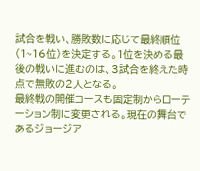試合を戦い、勝敗数に応じて最終順位(1~16位)を決定する。1位を決める最後の戦いに進むのは、3試合を終えた時点で無敗の2人となる。
最終戦の開催コースも固定制からローテーション制に変更される。現在の舞台であるジョージア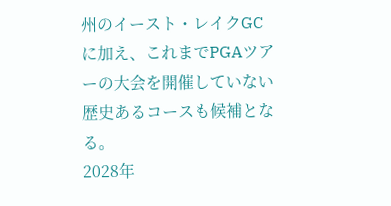州のイースト・レイクGCに加え、これまでPGAツアーの大会を開催していない歴史あるコースも候補となる。
2028年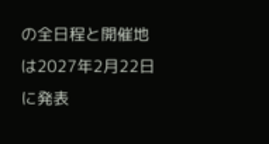の全日程と開催地は2027年2月22日に発表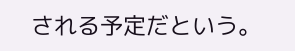される予定だという。